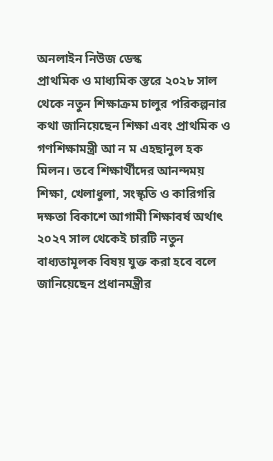অনলাইন নিউজ ডেস্ক
প্রাথমিক ও মাধ্যমিক স্তরে ২০২৮ সাল থেকে নতুন শিক্ষাক্রম চালুর পরিকল্পনার কথা জানিয়েছেন শিক্ষা এবং প্রাথমিক ও গণশিক্ষামন্ত্রী আ ন ম এহছানুল হক মিলন। তবে শিক্ষার্থীদের আনন্দময় শিক্ষা, খেলাধুলা, সংস্কৃতি ও কারিগরি দক্ষতা বিকাশে আগামী শিক্ষাবর্ষ অর্থাৎ ২০২৭ সাল থেকেই চারটি নতুন বাধ্যতামূলক বিষয় যুক্ত করা হবে বলে জানিয়েছেন প্রধানমন্ত্রীর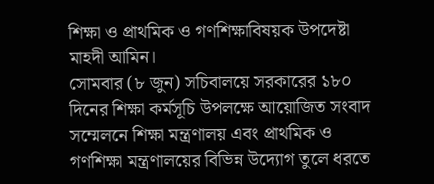শিক্ষা ও প্রাথমিক ও গণশিক্ষাবিষয়ক উপদেষ্টা মাহদী আমিন।
সোমবার (৮ জুন) সচিবালয়ে সরকারের ১৮০ দিনের শিক্ষা কর্মসূচি উপলক্ষে আয়োজিত সংবাদ সম্মেলনে শিক্ষা মন্ত্রণালয় এবং প্রাথমিক ও গণশিক্ষা মন্ত্রণালয়ের বিভিন্ন উদ্যোগ তুলে ধরতে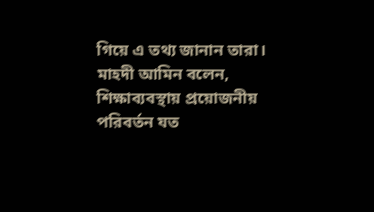গিয়ে এ তথ্য জানান তারা।
মাহদী আমিন বলেন, শিক্ষাব্যবস্থায় প্রয়োজনীয় পরিবর্তন যত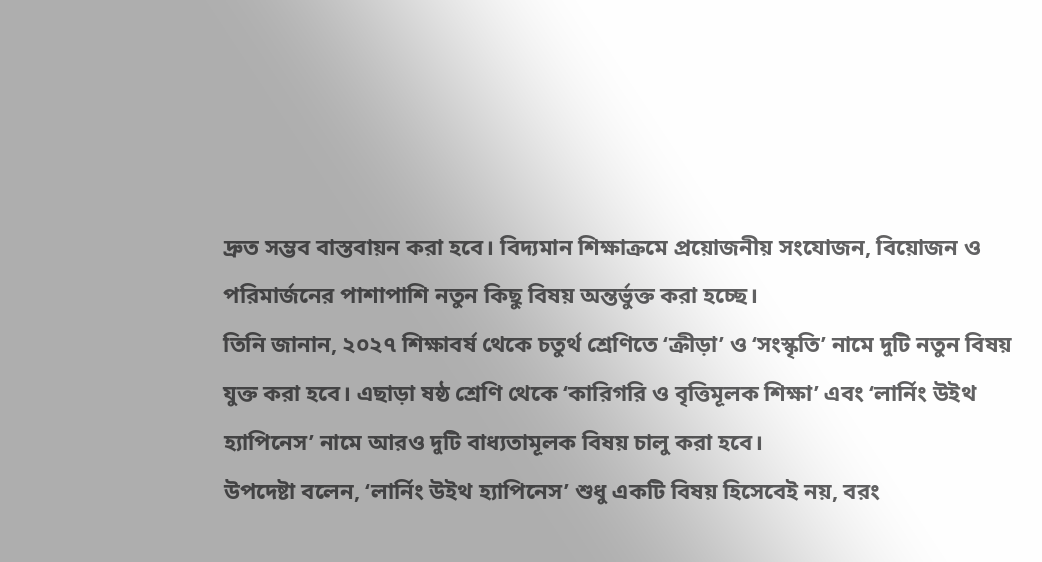দ্রুত সম্ভব বাস্তবায়ন করা হবে। বিদ্যমান শিক্ষাক্রমে প্রয়োজনীয় সংযোজন, বিয়োজন ও পরিমার্জনের পাশাপাশি নতুন কিছু বিষয় অন্তর্ভুক্ত করা হচ্ছে।
তিনি জানান, ২০২৭ শিক্ষাবর্ষ থেকে চতুর্থ শ্রেণিতে ‘ক্রীড়া’ ও ‘সংস্কৃতি’ নামে দুটি নতুন বিষয় যুক্ত করা হবে। এছাড়া ষষ্ঠ শ্রেণি থেকে ‘কারিগরি ও বৃত্তিমূলক শিক্ষা’ এবং ‘লার্নিং উইথ হ্যাপিনেস’ নামে আরও দুটি বাধ্যতামূলক বিষয় চালু করা হবে।
উপদেষ্টা বলেন, ‘লার্নিং উইথ হ্যাপিনেস’ শুধু একটি বিষয় হিসেবেই নয়, বরং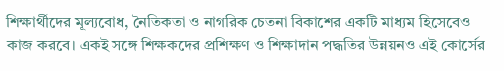শিক্ষার্থীদের মূল্যবোধ, নৈতিকতা ও নাগরিক চেতনা বিকাশের একটি মাধ্যম হিসেবেও কাজ করবে। একই সঙ্গে শিক্ষকদের প্রশিক্ষণ ও শিক্ষাদান পদ্ধতির উন্নয়নও এই কোর্সের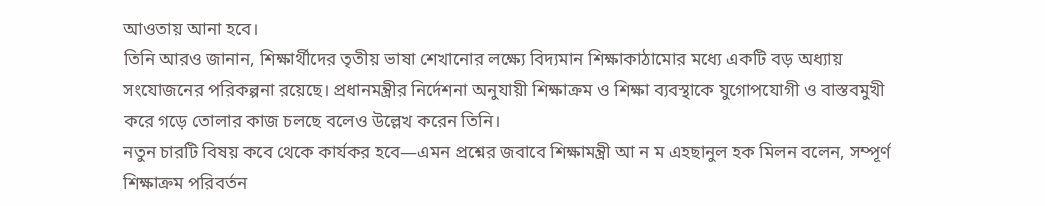আওতায় আনা হবে।
তিনি আরও জানান, শিক্ষার্থীদের তৃতীয় ভাষা শেখানোর লক্ষ্যে বিদ্যমান শিক্ষাকাঠামোর মধ্যে একটি বড় অধ্যায় সংযোজনের পরিকল্পনা রয়েছে। প্রধানমন্ত্রীর নির্দেশনা অনুযায়ী শিক্ষাক্রম ও শিক্ষা ব্যবস্থাকে যুগোপযোগী ও বাস্তবমুখী করে গড়ে তোলার কাজ চলছে বলেও উল্লেখ করেন তিনি।
নতুন চারটি বিষয় কবে থেকে কার্যকর হবে—এমন প্রশ্নের জবাবে শিক্ষামন্ত্রী আ ন ম এহছানুল হক মিলন বলেন, সম্পূর্ণ শিক্ষাক্রম পরিবর্তন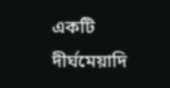একটি দীর্ঘমেয়াদি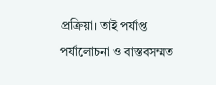প্রক্রিয়া। তাই পর্যাপ্ত পর্যালোচনা ও বাস্তবসম্মত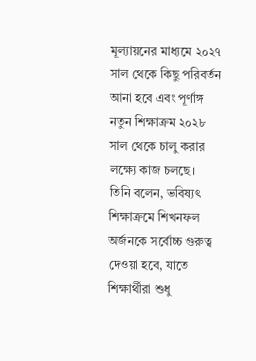মূল্যায়নের মাধ্যমে ২০২৭ সাল থেকে কিছু পরিবর্তন আনা হবে এবং পূর্ণাঙ্গ নতুন শিক্ষাক্রম ২০২৮ সাল থেকে চালু করার লক্ষ্যে কাজ চলছে।
তিনি বলেন, ভবিষ্যৎ শিক্ষাক্রমে শিখনফল অর্জনকে সর্বোচ্চ গুরুত্ব দেওয়া হবে, যাতে শিক্ষার্থীরা শুধু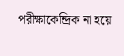পরীক্ষাকেন্দ্রিক না হয়ে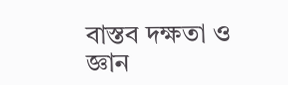বাস্তব দক্ষতা ও জ্ঞান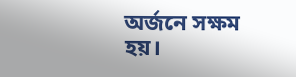অর্জনে সক্ষম হয়।